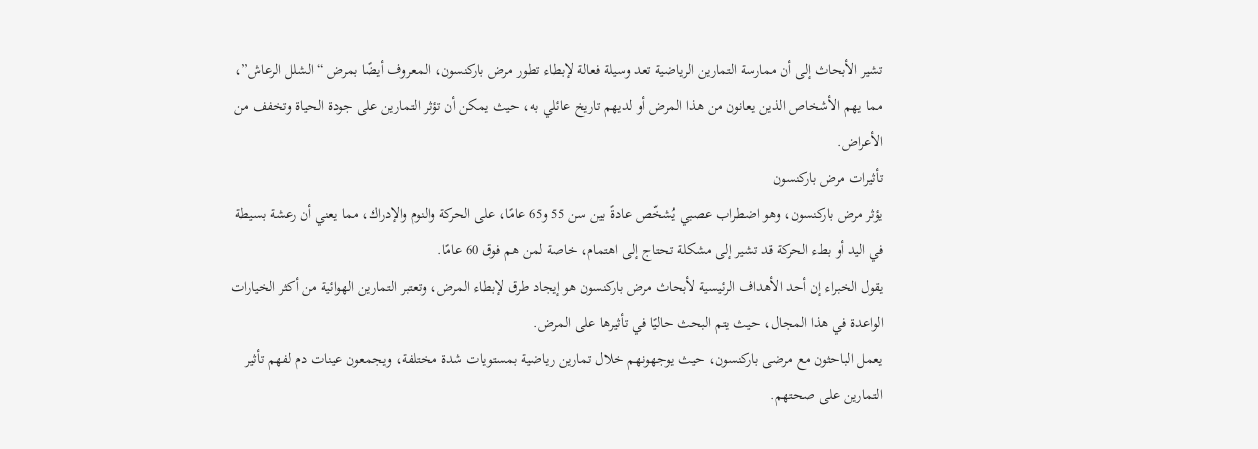تشير الأبحاث إلى أن ممارسة التمارين الرياضية تعد وسيلة فعالة لإبطاء تطور مرض باركنسون، المعروف أيضًا بمرض “الشلل الرعاش”، مما يهم الأشخاص الذين يعانون من هذا المرض أو لديهم تاريخ عائلي به، حيث يمكن أن تؤثر التمارين على جودة الحياة وتخفف من الأعراض.
تأثيرات مرض باركنسون
يؤثر مرض باركنسون، وهو اضطراب عصبي يُشخّص عادةً بين سن 55 و65 عامًا، على الحركة والنوم والإدراك، مما يعني أن رعشة بسيطة في اليد أو بطء الحركة قد تشير إلى مشكلة تحتاج إلى اهتمام، خاصة لمن هم فوق 60 عامًا.
يقول الخبراء إن أحد الأهداف الرئيسية لأبحاث مرض باركنسون هو إيجاد طرق لإبطاء المرض، وتعتبر التمارين الهوائية من أكثر الخيارات الواعدة في هذا المجال، حيث يتم البحث حاليًا في تأثيرها على المرض.
يعمل الباحثون مع مرضى باركنسون، حيث يوجهونهم خلال تمارين رياضية بمستويات شدة مختلفة، ويجمعون عينات دم لفهم تأثير التمارين على صحتهم.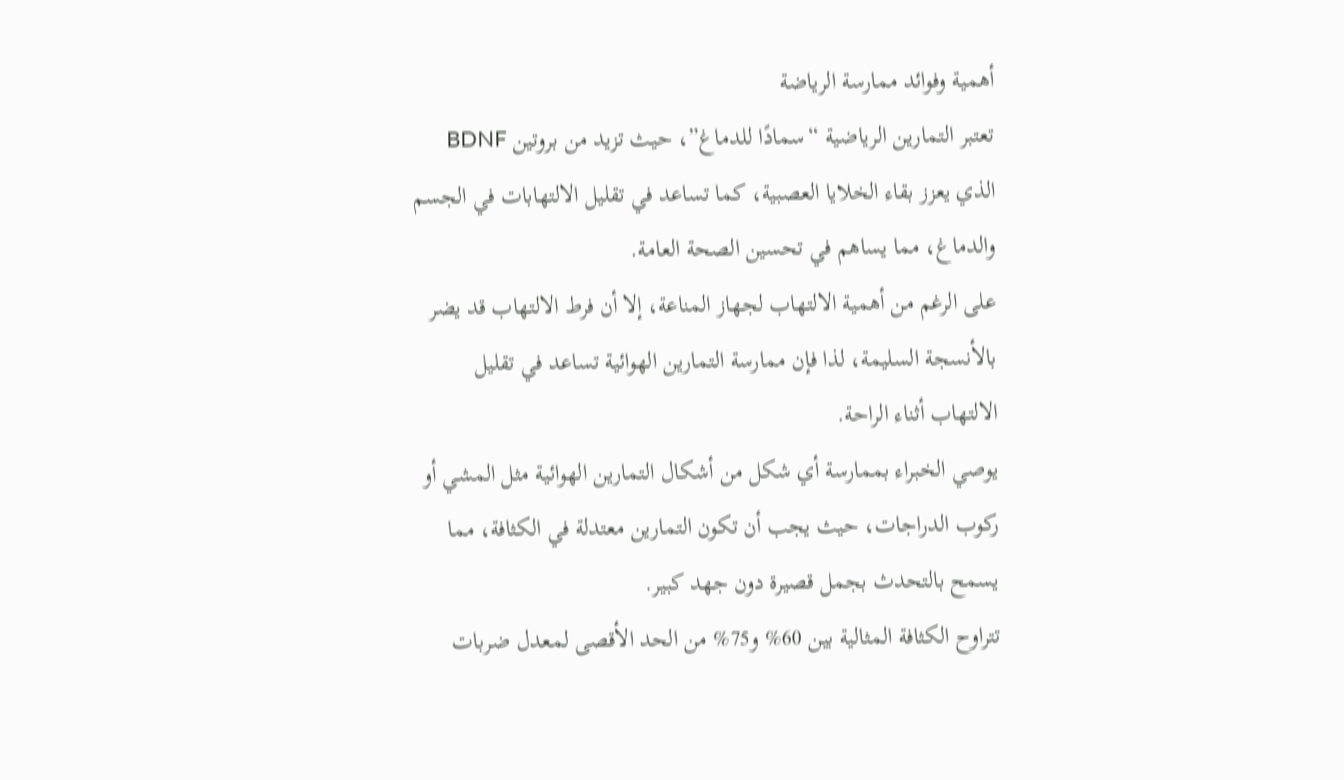أهمية وفوائد ممارسة الرياضة
تعتبر التمارين الرياضية “سمادًا للدماغ”، حيث تزيد من بروتين BDNF الذي يعزز بقاء الخلايا العصبية، كما تساعد في تقليل الالتهابات في الجسم والدماغ، مما يساهم في تحسين الصحة العامة.
على الرغم من أهمية الالتهاب لجهاز المناعة، إلا أن فرط الالتهاب قد يضر بالأنسجة السليمة، لذا فإن ممارسة التمارين الهوائية تساعد في تقليل الالتهاب أثناء الراحة.
يوصي الخبراء بممارسة أي شكل من أشكال التمارين الهوائية مثل المشي أو ركوب الدراجات، حيث يجب أن تكون التمارين معتدلة في الكثافة، مما يسمح بالتحدث بجمل قصيرة دون جهد كبير.
تتراوح الكثافة المثالية بين 60% و75% من الحد الأقصى لمعدل ضربات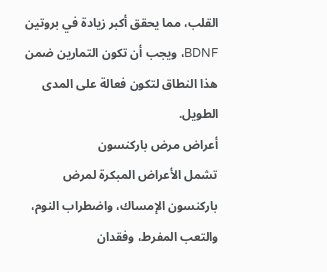القلب، مما يحقق أكبر زيادة في بروتين BDNF، ويجب أن تكون التمارين ضمن هذا النطاق لتكون فعالة على المدى الطويل.
أعراض مرض باركنسون
تشمل الأعراض المبكرة لمرض باركنسون الإمساك، واضطراب النوم، والتعب المفرط، وفقدان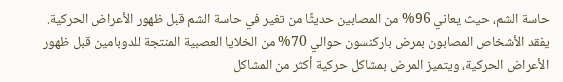حاسة الشم، حيث يعاني 96% من المصابين حديثًا من تغير في حاسة الشم قبل ظهور الأعراض الحركية.
يفقد الأشخاص المصابون بمرض باركنسون حوالي 70% من الخلايا العصبية المنتجة للدوبامين قبل ظهور الأعراض الحركية، ويتميز المرض بمشاكل حركية أكثر من المشاكل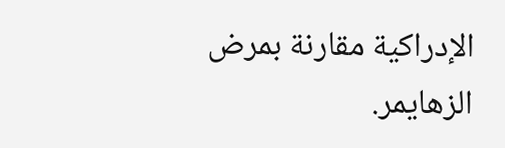الإدراكية مقارنة بمرض الزهايمر.